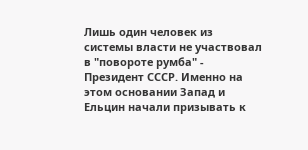Лишь один человек из системы власти не участвовал в "повороте румба" - Президент СССР. Именно на этом основании Запад и Ельцин начали призывать к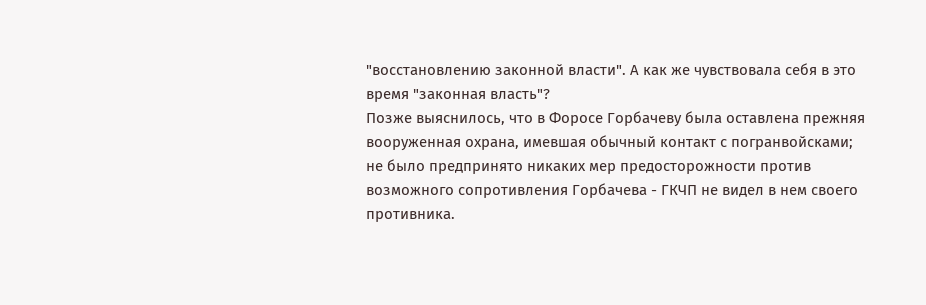"восстановлению законной власти". А как же чувствовала себя в это время "законная власть"?
Позже выяснилось, что в Форосе Горбачеву была оставлена прежняя вооруженная охрана, имевшая обычный контакт с погранвойсками; не было предпринято никаких мер предосторожности против возможного сопротивления Горбачева - ГКЧП не видел в нем своего противника.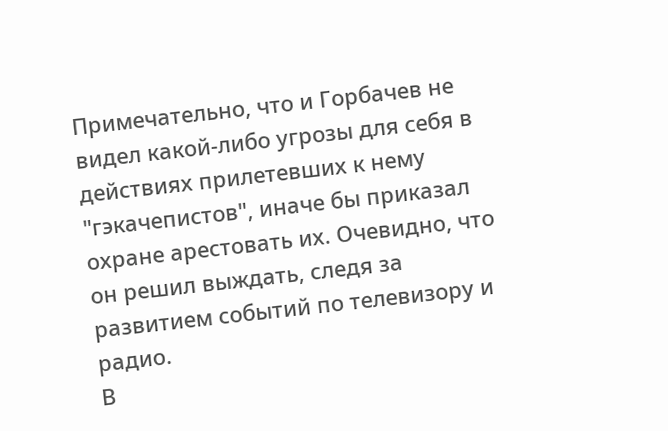Примечательно, что и Горбачев не видел какой-либо угрозы для себя в действиях прилетевших к нему "гэкачепистов", иначе бы приказал охране арестовать их. Очевидно, что он решил выждать, следя за развитием событий по телевизору и радио.
В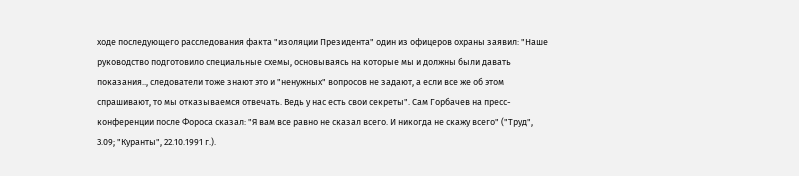ходе последующего расследования факта "изоляции Президента" один из офицеров охраны заявил: "Наше руководство подготовило специальные схемы, основываясь на которые мы и должны были давать показания.., следователи тоже знают это и "ненужных" вопросов не задают, а если все же об этом спрашивают, то мы отказываемся отвечать. Ведь у нас есть свои секреты". Сам Горбачев на пресс-конференции после Фороса сказал: "Я вам все равно не сказал всего. И никогда не скажу всего" ("Труд", 3.09; "Куранты", 22.10.1991 г.).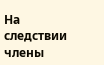На следствии члены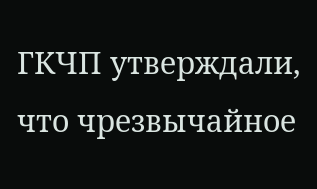ГКЧП утверждали, что чрезвычайное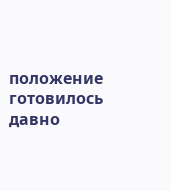положение готовилось давно